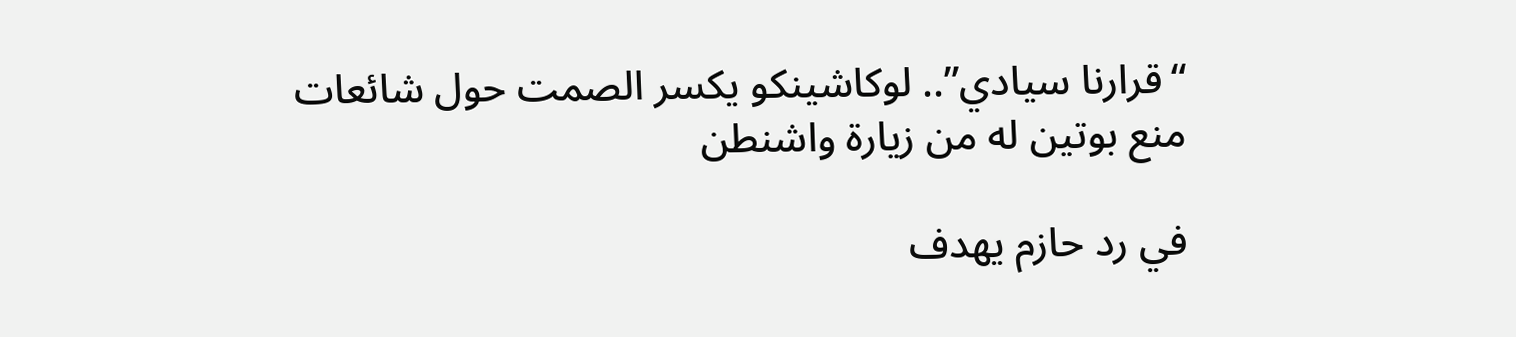“قرارنا سيادي”.. لوكاشينكو يكسر الصمت حول شائعات منع بوتين له من زيارة واشنطن

في رد حازم يهدف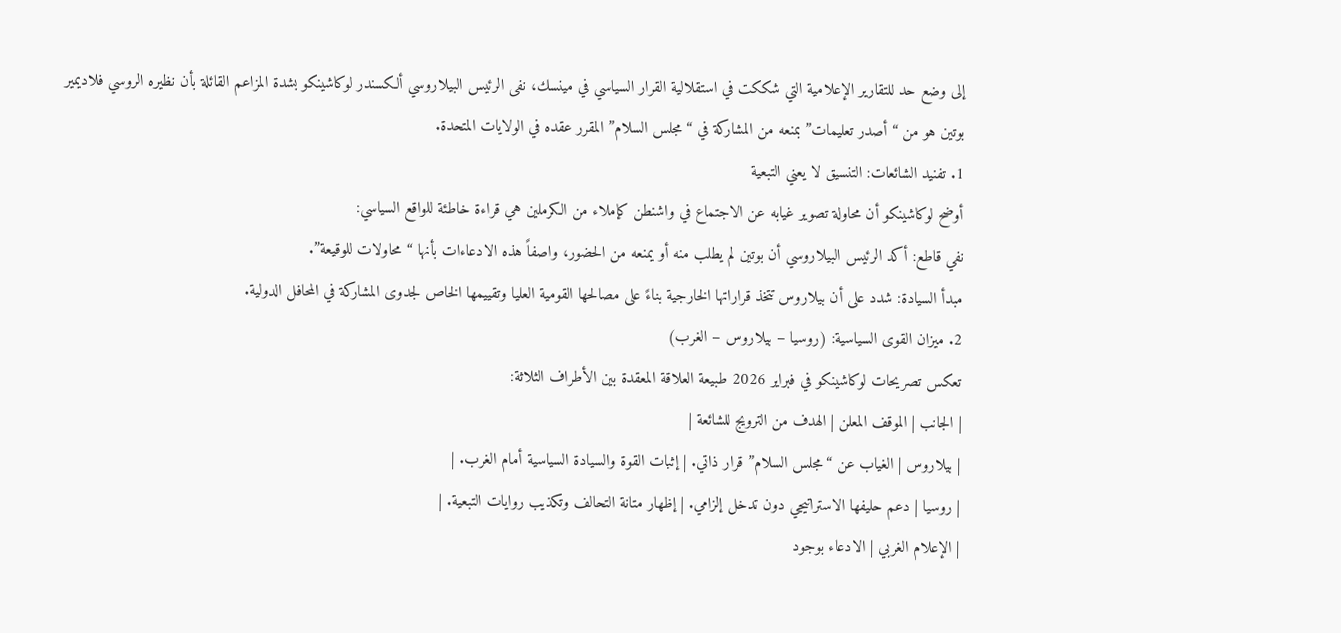إلى وضع حد للتقارير الإعلامية التي شككت في استقلالية القرار السياسي في مينسك، نفى الرئيس البيلاروسي ألكسندر لوكاشينكو بشدة المزاعم القائلة بأن نظيره الروسي فلاديمير بوتين هو من “أصدر تعليمات” بمنعه من المشاركة في “مجلس السلام” المقرر عقده في الولايات المتحدة.
1. تفنيد الشائعات: التنسيق لا يعني التبعية
أوضح لوكاشينكو أن محاولة تصوير غيابه عن الاجتماع في واشنطن كإملاء من الكرملين هي قراءة خاطئة للواقع السياسي:
نفي قاطع: أكد الرئيس البيلاروسي أن بوتين لم يطلب منه أو يمنعه من الحضور، واصفاً هذه الادعاءات بأنها “محاولات للوقيعة”.
مبدأ السيادة: شدد على أن بيلاروس تتخذ قراراتها الخارجية بناءً على مصالحها القومية العليا وتقييمها الخاص لجدوى المشاركة في المحافل الدولية.
2. ميزان القوى السياسية: (روسيا – بيلاروس – الغرب)
تعكس تصريحات لوكاشينكو في فبراير 2026 طبيعة العلاقة المعقدة بين الأطراف الثلاثة:
| الجانب | الموقف المعلن | الهدف من الترويج للشائعة |
| بيلاروس | الغياب عن “مجلس السلام” قرار ذاتي. | إثبات القوة والسيادة السياسية أمام الغرب. |
| روسيا | دعم حليفها الاستراتيجي دون تدخل إلزامي. | إظهار متانة التحالف وتكذيب روايات التبعية. |
| الإعلام الغربي | الادعاء بوجود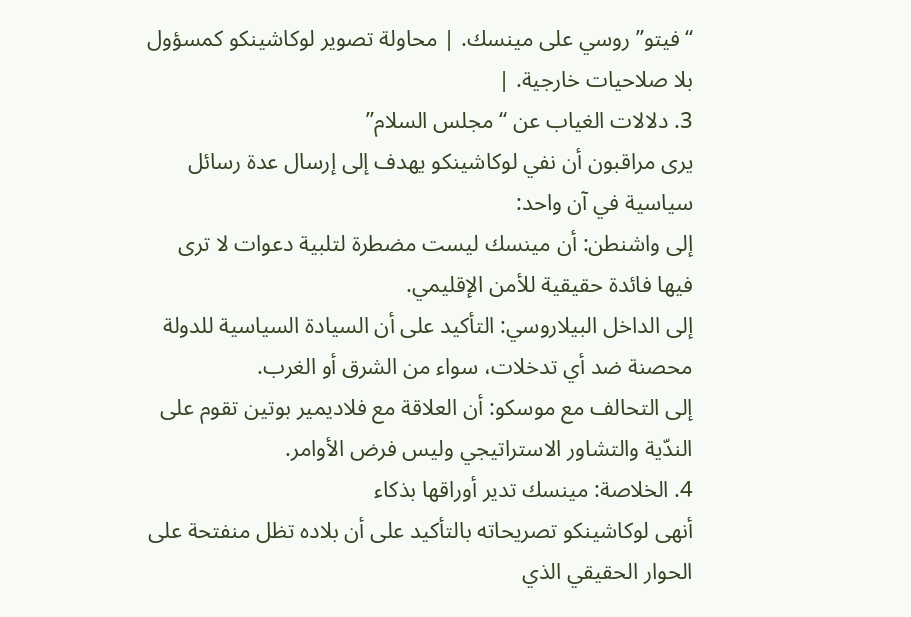“فيتو” روسي على مينسك. | محاولة تصوير لوكاشينكو كمسؤول بلا صلاحيات خارجية. |
3. دلالات الغياب عن “مجلس السلام”
يرى مراقبون أن نفي لوكاشينكو يهدف إلى إرسال عدة رسائل سياسية في آن واحد:
إلى واشنطن: أن مينسك ليست مضطرة لتلبية دعوات لا ترى فيها فائدة حقيقية للأمن الإقليمي.
إلى الداخل البيلاروسي: التأكيد على أن السيادة السياسية للدولة محصنة ضد أي تدخلات، سواء من الشرق أو الغرب.
إلى التحالف مع موسكو: أن العلاقة مع فلاديمير بوتين تقوم على الندّية والتشاور الاستراتيجي وليس فرض الأوامر.
4. الخلاصة: مينسك تدير أوراقها بذكاء
أنهى لوكاشينكو تصريحاته بالتأكيد على أن بلاده تظل منفتحة على الحوار الحقيقي الذي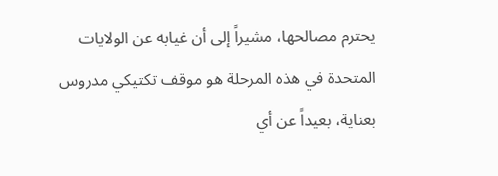يحترم مصالحها، مشيراً إلى أن غيابه عن الولايات المتحدة في هذه المرحلة هو موقف تكتيكي مدروس بعناية، بعيداً عن أي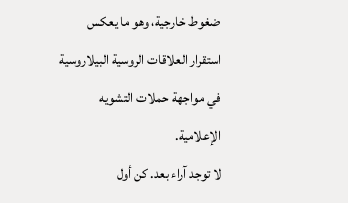ضغوط خارجية، وهو ما يعكس استقرار العلاقات الروسية البيلاروسية في مواجهة حملات التشويه الإعلامية.
لا توجد آراء بعد. كن أول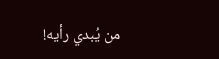من يُبدي رأيه!